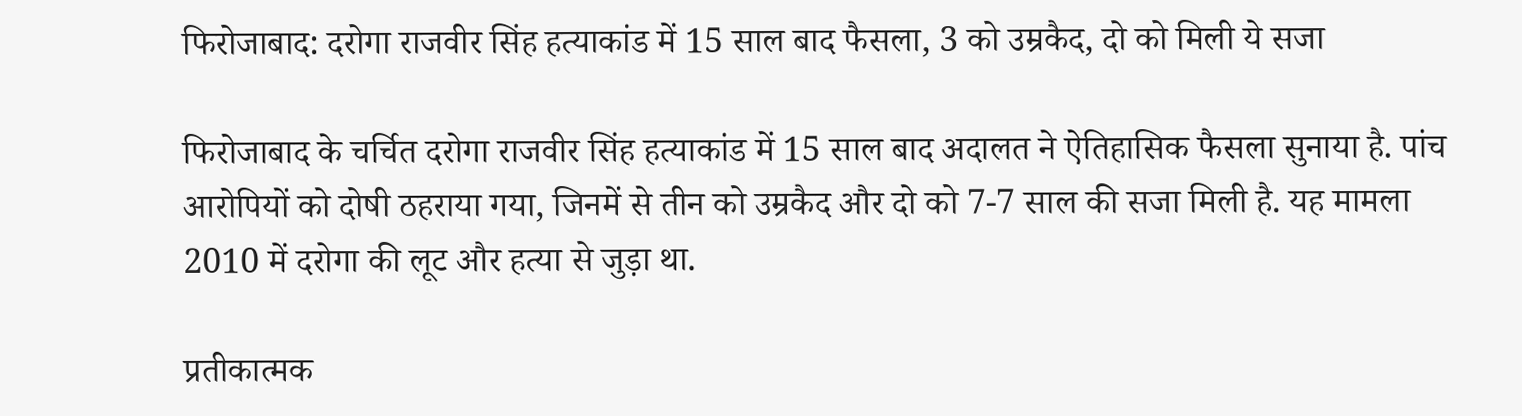फिरोजाबाद: दरोगा राजवीर सिंह हत्याकांड में 15 साल बाद फैसला, 3 को उम्रकैद, दो को मिली ये सजा

फिरोजाबाद के चर्चित दरोगा राजवीर सिंह हत्याकांड में 15 साल बाद अदालत ने ऐतिहासिक फैसला सुनाया है. पांच आरोपियों को दोषी ठहराया गया, जिनमें से तीन को उम्रकैद और दो को 7-7 साल की सजा मिली है. यह मामला 2010 में दरोगा की लूट और हत्या से जुड़ा था.

प्रतीकात्मक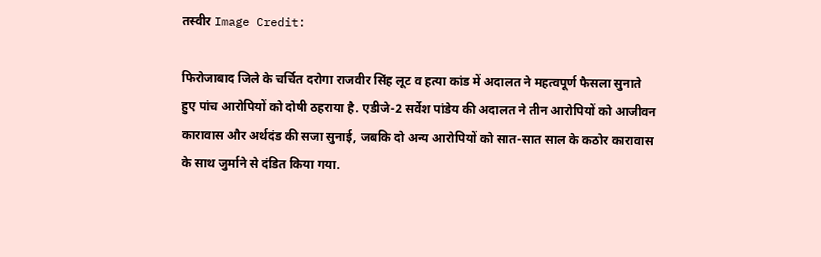तस्वीर Image Credit:

फिरोजाबाद जिले के चर्चित दरोगा राजवीर सिंह लूट व हत्या कांड में अदालत ने महत्वपूर्ण फैसला सुनाते हुए पांच आरोपियों को दोषी ठहराया है. एडीजे-2 सर्वेश पांडेय की अदालत ने तीन आरोपियों को आजीवन कारावास और अर्थदंड की सजा सुनाई, जबकि दो अन्य आरोपियों को सात-सात साल के कठोर कारावास के साथ जुर्माने से दंडित किया गया.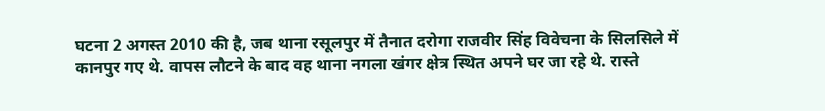घटना 2 अगस्त 2010 की है, जब थाना रसूलपुर में तैनात दरोगा राजवीर सिंह विवेचना के सिलसिले में कानपुर गए थे. वापस लौटने के बाद वह थाना नगला खंगर क्षेत्र स्थित अपने घर जा रहे थे. रास्ते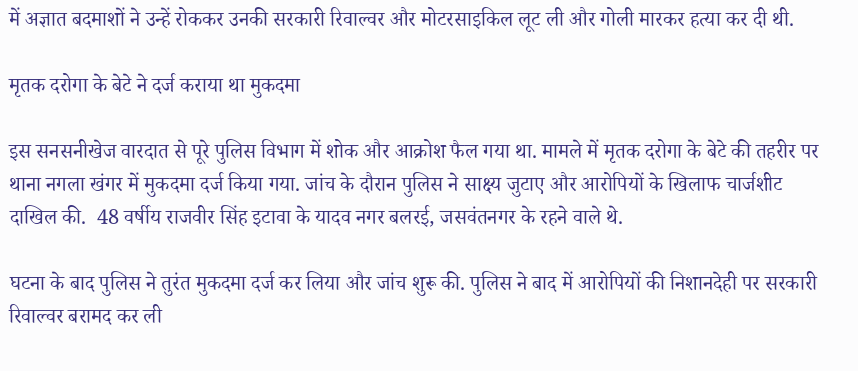में अज्ञात बदमाशों ने उन्हें रोककर उनकी सरकारी रिवाल्वर और मोटरसाइकिल लूट ली और गोली मारकर हत्या कर दी थी.

मृतक दरोगा के बेटे ने दर्ज कराया था मुकदमा

इस सनसनीखेज वारदात से पूरे पुलिस विभाग में शोक और आक्रोश फैल गया था. मामले में मृतक दरोगा के बेटे की तहरीर पर थाना नगला खंगर में मुकदमा दर्ज किया गया. जांच के दौरान पुलिस ने साक्ष्य जुटाए और आरोपियों के खिलाफ चार्जशीट दाखिल की.  48 वर्षीय राजवीर सिंह इटावा के यादव नगर बलरई, जसवंतनगर के रहने वाले थे.

घटना के बाद पुलिस ने तुरंत मुकदमा दर्ज कर लिया और जांच शुरू की. पुलिस ने बाद में आरोपियों की निशानदेही पर सरकारी रिवाल्वर बरामद कर ली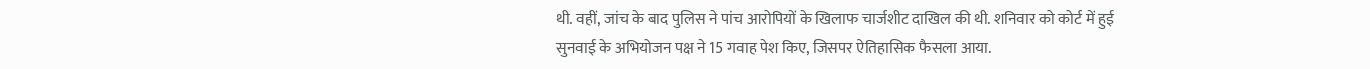थी. वहीं, जांच के बाद पुलिस ने पांच आरोपियों के खिलाफ चार्जशीट दाखिल की थी. शनिवार को कोर्ट में हुई सुनवाई के अभियोजन पक्ष ने 15 गवाह पेश किए, जिसपर ऐतिहासिक फैसला आया.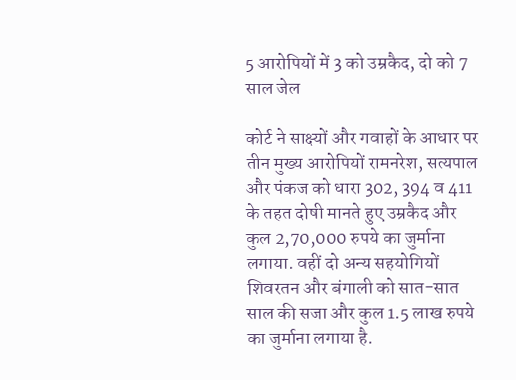5 आरोपियों में 3 को उम्रकैद, दो को 7 साल जेल

कोर्ट ने साक्ष्यों और गवाहों के आधार पर तीन मुख्य आरोपियों रामनरेश, सत्यपाल और पंकज को धारा 302, 394 व 411 के तहत दोषी मानते हुए उम्रकैद और कुल 2,70,000 रुपये का जुर्माना लगाया. वहीं दो अन्य सहयोगियों शिवरतन और बंगाली को सात-सात साल की सजा और कुल 1.5 लाख रुपये का जुर्माना लगाया है.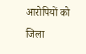आरोपियों को जिला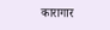कारागार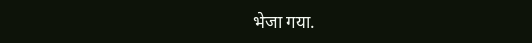भेजा गया.